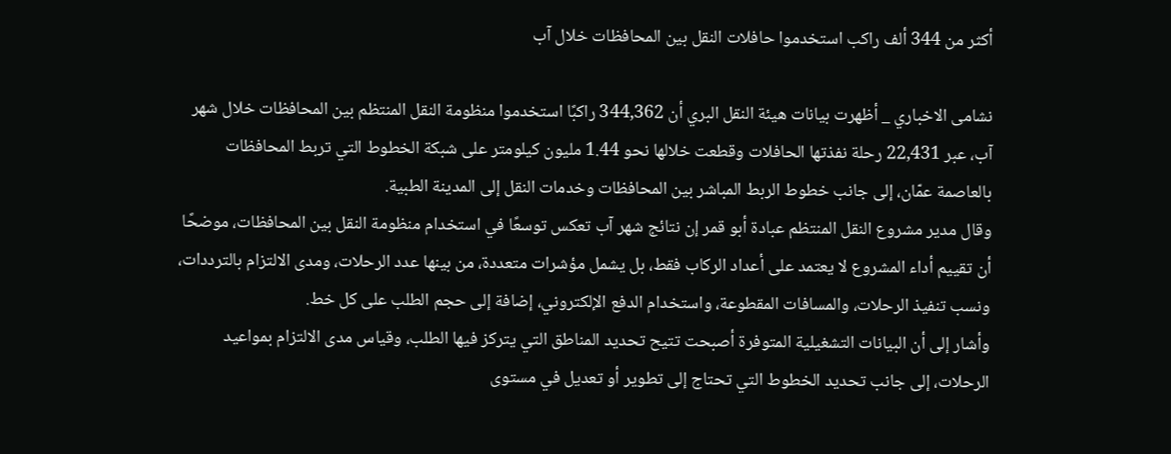أكثر من 344 ألف راكب استخدموا حافلات النقل بين المحافظات خلال آب

نشامى الاخباري _ أظهرت بيانات هيئة النقل البري أن 344,362 راكبًا استخدموا منظومة النقل المنتظم بين المحافظات خلال شهر آب، عبر 22,431 رحلة نفذتها الحافلات وقطعت خلالها نحو 1.44 مليون كيلومتر على شبكة الخطوط التي تربط المحافظات بالعاصمة عمّان، إلى جانب خطوط الربط المباشر بين المحافظات وخدمات النقل إلى المدينة الطبية.
وقال مدير مشروع النقل المنتظم عبادة أبو قمر إن نتائج شهر آب تعكس توسعًا في استخدام منظومة النقل بين المحافظات، موضحًا أن تقييم أداء المشروع لا يعتمد على أعداد الركاب فقط، بل يشمل مؤشرات متعددة، من بينها عدد الرحلات، ومدى الالتزام بالترددات، ونسب تنفيذ الرحلات، والمسافات المقطوعة، واستخدام الدفع الإلكتروني، إضافة إلى حجم الطلب على كل خط.
وأشار إلى أن البيانات التشغيلية المتوفرة أصبحت تتيح تحديد المناطق التي يتركز فيها الطلب، وقياس مدى الالتزام بمواعيد الرحلات، إلى جانب تحديد الخطوط التي تحتاج إلى تطوير أو تعديل في مستوى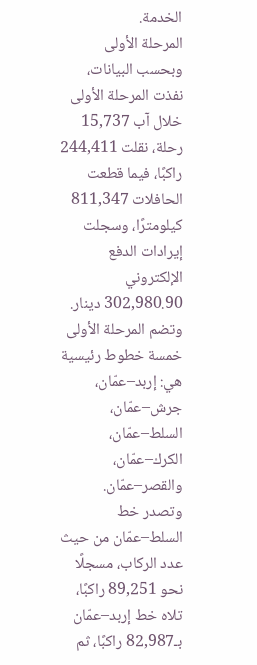الخدمة.
المرحلة الأولى
وبحسب البيانات، نفذت المرحلة الأولى خلال آب 15,737 رحلة، نقلت 244,411 راكبًا، فيما قطعت الحافلات 811,347 كيلومترًا، وسجلت إيرادات الدفع الإلكتروني 302,980.90 دينار.
وتضم المرحلة الأولى خمسة خطوط رئيسية هي: إربد–عمّان، جرش–عمّان، السلط–عمّان، الكرك–عمّان، والقصر–عمّان.
وتصدر خط السلط–عمّان من حيث عدد الركاب، مسجلًا نحو 89,251 راكبًا، تلاه خط إربد–عمّان بـ82,987 راكبًا، ثم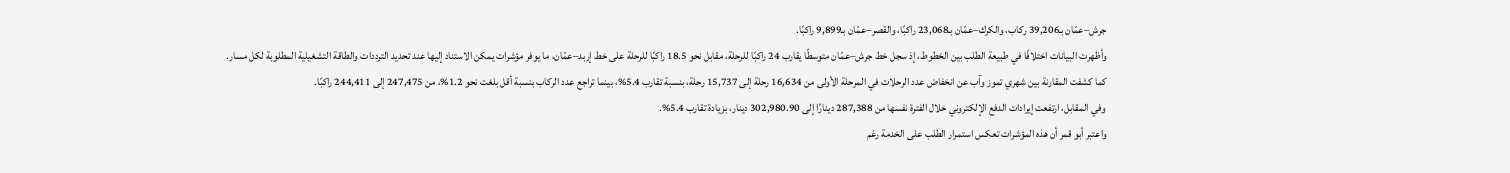جرش–عمّان بـ39,206 ركاب، والكرك–عمّان بـ23,068 راكبًا، والقصر–عمّان بـ9,899 راكبًا.
وأظهرت البيانات اختلافًا في طبيعة الطلب بين الخطوط، إذ سجل خط جرش–عمّان متوسطًا يقارب 24 راكبًا للرحلة، مقابل نحو 18.5 راكبًا للرحلة على خط إربد–عمّان، ما يوفر مؤشرات يمكن الاستناد إليها عند تحديد الترددات والطاقة التشغيلية المطلوبة لكل مسار.
كما كشفت المقارنة بين شهري تموز وآب عن انخفاض عدد الرحلات في المرحلة الأولى من 16,634 رحلة إلى 15,737 رحلة، بنسبة تقارب 5.4%، بينما تراجع عدد الركاب بنسبة أقل بلغت نحو 1.2%، من 247,475 إلى 244,411 راكبًا.
وفي المقابل، ارتفعت إيرادات الدفع الإلكتروني خلال الفترة نفسها من 287,388 دينارًا إلى 302,980.90 دينار، بزيادة تقارب 5.4%.
واعتبر أبو قمر أن هذه المؤشرات تعكس استمرار الطلب على الخدمة رغم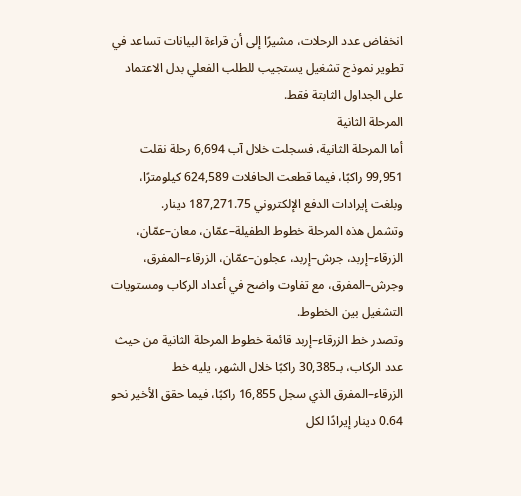انخفاض عدد الرحلات، مشيرًا إلى أن قراءة البيانات تساعد في تطوير نموذج تشغيل يستجيب للطلب الفعلي بدل الاعتماد على الجداول الثابتة فقط.
المرحلة الثانية
أما المرحلة الثانية، فسجلت خلال آب 6,694 رحلة نقلت 99,951 راكبًا، فيما قطعت الحافلات 624,589 كيلومترًا، وبلغت إيرادات الدفع الإلكتروني 187,271.75 دينار.
وتشمل هذه المرحلة خطوط الطفيلة–عمّان، معان–عمّان، الزرقاء–إربد، جرش–إربد، عجلون–عمّان، الزرقاء–المفرق، وجرش–المفرق، مع تفاوت واضح في أعداد الركاب ومستويات التشغيل بين الخطوط.
وتصدر خط الزرقاء–إربد قائمة خطوط المرحلة الثانية من حيث عدد الركاب، بـ30,385 راكبًا خلال الشهر، يليه خط الزرقاء–المفرق الذي سجل 16,855 راكبًا، فيما حقق الأخير نحو 0.64 دينار إيرادًا لكل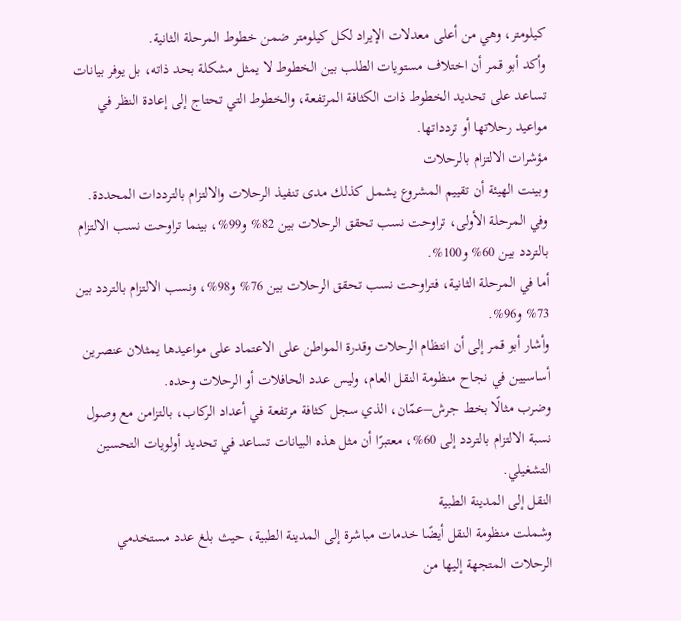كيلومتر، وهي من أعلى معدلات الإيراد لكل كيلومتر ضمن خطوط المرحلة الثانية.
وأكد أبو قمر أن اختلاف مستويات الطلب بين الخطوط لا يمثل مشكلة بحد ذاته، بل يوفر بيانات تساعد على تحديد الخطوط ذات الكثافة المرتفعة، والخطوط التي تحتاج إلى إعادة النظر في مواعيد رحلاتها أو تردداتها.
مؤشرات الالتزام بالرحلات
وبينت الهيئة أن تقييم المشروع يشمل كذلك مدى تنفيذ الرحلات والالتزام بالترددات المحددة.
وفي المرحلة الأولى، تراوحت نسب تحقق الرحلات بين 82% و99%، بينما تراوحت نسب الالتزام بالتردد بين 60% و100%.
أما في المرحلة الثانية، فتراوحت نسب تحقق الرحلات بين 76% و98%، ونسب الالتزام بالتردد بين 73% و96%.
وأشار أبو قمر إلى أن انتظام الرحلات وقدرة المواطن على الاعتماد على مواعيدها يمثلان عنصرين أساسيين في نجاح منظومة النقل العام، وليس عدد الحافلات أو الرحلات وحده.
وضرب مثالًا بخط جرش–عمّان، الذي سجل كثافة مرتفعة في أعداد الركاب، بالتزامن مع وصول نسبة الالتزام بالتردد إلى 60%، معتبرًا أن مثل هذه البيانات تساعد في تحديد أولويات التحسين التشغيلي.
النقل إلى المدينة الطبية
وشملت منظومة النقل أيضًا خدمات مباشرة إلى المدينة الطبية، حيث بلغ عدد مستخدمي الرحلات المتجهة إليها من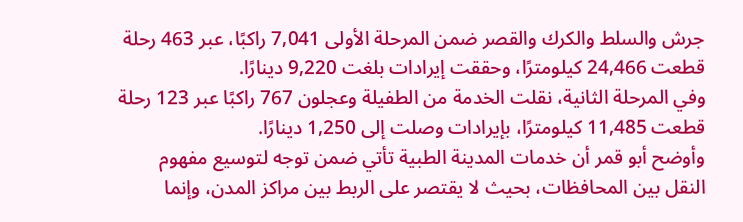جرش والسلط والكرك والقصر ضمن المرحلة الأولى 7,041 راكبًا، عبر 463 رحلة قطعت 24,466 كيلومترًا، وحققت إيرادات بلغت 9,220 دينارًا.
وفي المرحلة الثانية، نقلت الخدمة من الطفيلة وعجلون 767 راكبًا عبر 123 رحلة قطعت 11,485 كيلومترًا، بإيرادات وصلت إلى 1,250 دينارًا.
وأوضح أبو قمر أن خدمات المدينة الطبية تأتي ضمن توجه لتوسيع مفهوم النقل بين المحافظات، بحيث لا يقتصر على الربط بين مراكز المدن، وإنما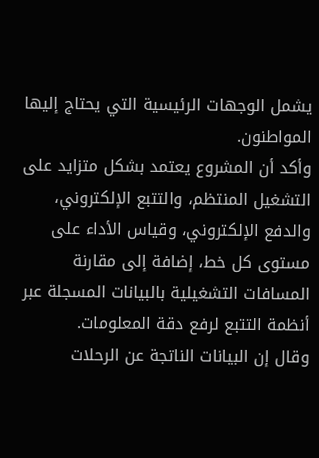يشمل الوجهات الرئيسية التي يحتاج إليها المواطنون.
وأكد أن المشروع يعتمد بشكل متزايد على التشغيل المنتظم، والتتبع الإلكتروني، والدفع الإلكتروني، وقياس الأداء على مستوى كل خط، إضافة إلى مقارنة المسافات التشغيلية بالبيانات المسجلة عبر أنظمة التتبع لرفع دقة المعلومات.
وقال إن البيانات الناتجة عن الرحلات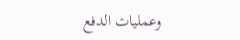وعمليات الدفع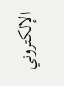الإلكتروني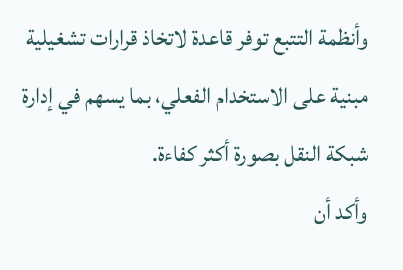وأنظمة التتبع توفر قاعدة لاتخاذ قرارات تشغيلية مبنية على الاستخدام الفعلي، بما يسهم في إدارة شبكة النقل بصورة أكثر كفاءة.
وأكد أن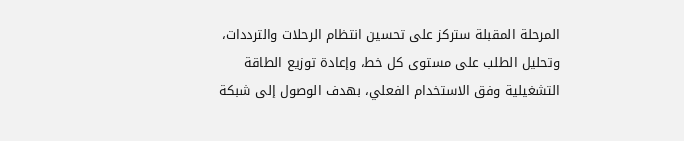المرحلة المقبلة ستركز على تحسين انتظام الرحلات والترددات، وتحليل الطلب على مستوى كل خط، وإعادة توزيع الطاقة التشغيلية وفق الاستخدام الفعلي، بهدف الوصول إلى شبكة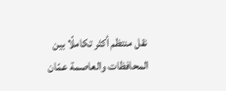نقل منتظم أكثر تكاملًا بين المحافظات والعاصمة عمّان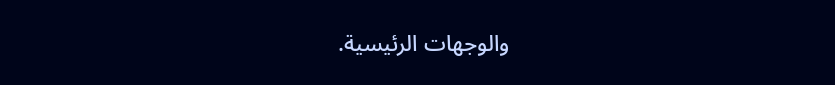والوجهات الرئيسية.